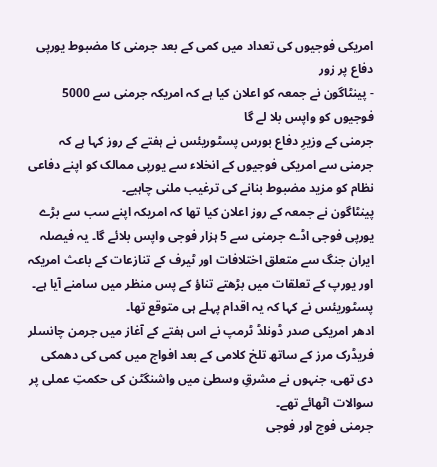امریکی فوجیوں کی تعداد میں کمی کے بعد جرمنی کا مضبوط یورپی دفاع پر زور
- پینٹاگون نے جمعہ کو اعلان کیا ہے کہ امریکہ جرمنی سے 5000 فوجیوں کو واپس بلا لے گا
جرمنی کے وزیرِ دفاع بورس پسٹوریئس نے ہفتے کے روز کہا ہے کہ جرمنی سے امریکی فوجیوں کے انخلاء سے یورپی ممالک کو اپنے دفاعی نظام کو مزید مضبوط بنانے کی ترغیب ملنی چاہیے۔
پینٹاگون نے جمعہ کے روز اعلان کیا تھا کہ امریکہ اپنے سب سے بڑے یورپی فوجی اڈے جرمنی سے 5 ہزار فوجی واپس بلائے گا۔ یہ فیصلہ ایران جنگ سے متعلق اختلافات اور ٹیرف کے تنازعات کے باعث امریکہ اور یورپ کے تعلقات میں بڑھتے تناؤ کے پس منظر میں سامنے آیا ہے۔
پسٹوریئس نے کہا کہ یہ اقدام پہلے ہی متوقع تھا۔
ادھر امریکی صدر ڈونلڈ ٹرمپ نے اس ہفتے کے آغاز میں جرمن چانسلر فریڈرک مرز کے ساتھ تلخ کلامی کے بعد افواج میں کمی کی دھمکی دی تھی، جنہوں نے مشرقِ وسطیٰ میں واشنگٹن کی حکمتِ عملی پر سوالات اٹھائے تھے۔
جرمنی فوج اور فوجی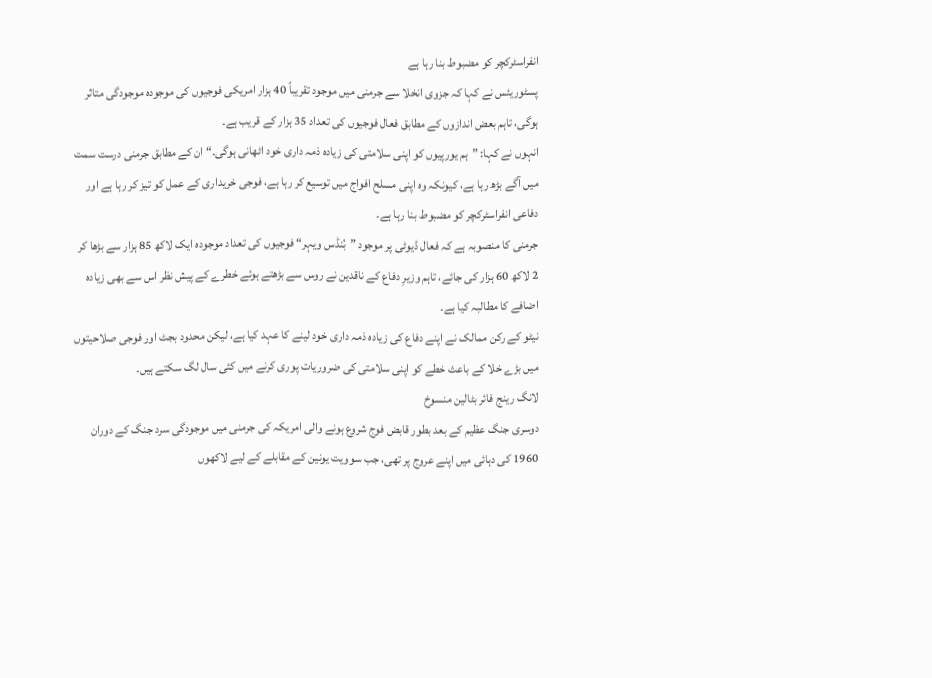انفراسٹرکچر کو مضبوط بنا رہا ہے
پسٹوریئس نے کہا کہ جزوی انخلا سے جرمنی میں موجود تقریباً 40 ہزار امریکی فوجیوں کی موجودہ موجودگی متاثر ہوگی، تاہم بعض اندازوں کے مطابق فعال فوجیوں کی تعداد 35 ہزار کے قریب ہے۔
انہوں نے کہا: ”ہم یورپیوں کو اپنی سلامتی کی زیادہ ذمہ داری خود اٹھانی ہوگی۔“ ان کے مطابق جرمنی درست سمت میں آگے بڑھ رہا ہے، کیونکہ وہ اپنی مسلح افواج میں توسیع کر رہا ہے، فوجی خریداری کے عمل کو تیز کر رہا ہے اور دفاعی انفراسٹرکچر کو مضبوط بنا رہا ہے۔
جرمنی کا منصوبہ ہے کہ فعال ڈیوٹی پر موجود ”بُنڈس ویہر“ فوجیوں کی تعداد موجودہ ایک لاکھ 85 ہزار سے بڑھا کر 2 لاکھ 60 ہزار کی جائے، تاہم وزیرِ دفاع کے ناقدین نے روس سے بڑھتے ہوئے خطرے کے پیش نظر اس سے بھی زیادہ اضافے کا مطالبہ کیا ہے۔
نیٹو کے رکن ممالک نے اپنے دفاع کی زیادہ ذمہ داری خود لینے کا عہد کیا ہے، لیکن محدود بجٹ اور فوجی صلاحیتوں میں بڑے خلا کے باعث خطے کو اپنی سلامتی کی ضروریات پوری کرنے میں کئی سال لگ سکتے ہیں۔
لانگ رینج فائر بٹالین منسوخ
دوسری جنگ عظیم کے بعد بطور قابض فوج شروع ہونے والی امریکہ کی جرمنی میں موجودگی سرد جنگ کے دوران 1960 کی دہائی میں اپنے عروج پر تھی، جب سوویت یونین کے مقابلے کے لیے لاکھوں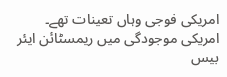امریکی فوجی وہاں تعینات تھے۔
امریکی موجودگی میں ریمسٹائن ایئر بیس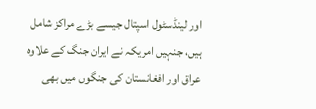اور لینڈسٹول اسپتال جیسے بڑے مراکز شامل ہیں، جنہیں امریکہ نے ایران جنگ کے علاوہ عراق اور افغانستان کی جنگوں میں بھی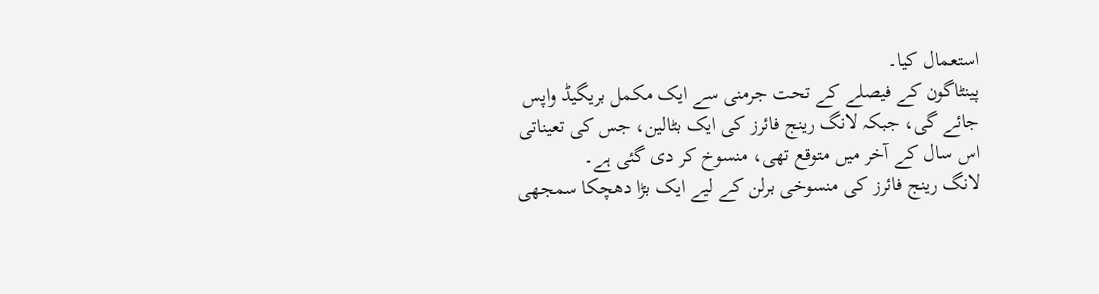استعمال کیا۔
پینٹاگون کے فیصلے کے تحت جرمنی سے ایک مکمل بریگیڈ واپس جائے گی، جبکہ لانگ رینج فائرز کی ایک بٹالین، جس کی تعیناتی اس سال کے آخر میں متوقع تھی، منسوخ کر دی گئی ہے۔
لانگ رینج فائرز کی منسوخی برلن کے لیے ایک بڑا دھچکا سمجھی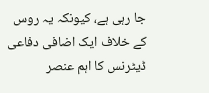جا رہی ہے، کیونکہ یہ روس کے خلاف ایک اضافی دفاعی ڈیٹرنس کا اہم عنصر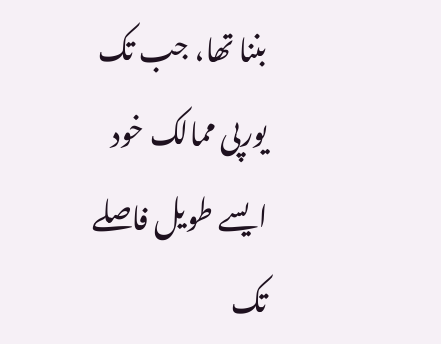بننا تھا، جب تک یورپی ممالک خود ایسے طویل فاصلے تک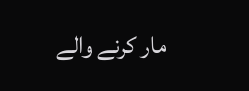مار کرنے والے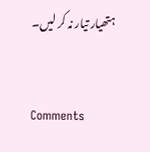ہتھیار تیار نہ کر لیں۔


Comments